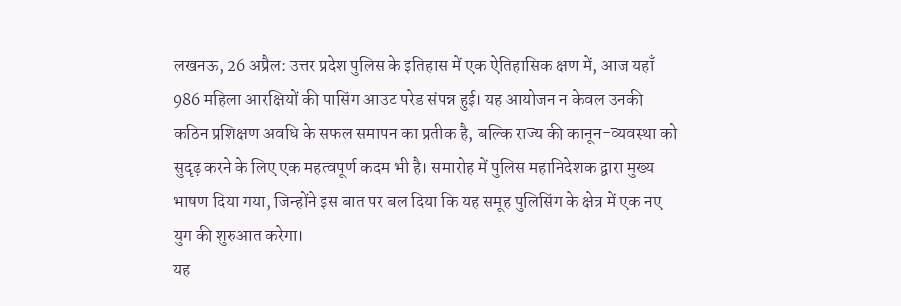लखनऊ, 26 अप्रैल: उत्तर प्रदेश पुलिस के इतिहास में एक ऐतिहासिक क्षण में, आज यहाँ 986 महिला आरक्षियों की पासिंग आउट परेड संपन्न हुई। यह आयोजन न केवल उनकी कठिन प्रशिक्षण अवधि के सफल समापन का प्रतीक है, बल्कि राज्य की कानून-व्यवस्था को सुदृढ़ करने के लिए एक महत्वपूर्ण कदम भी है। समारोह में पुलिस महानिदेशक द्वारा मुख्य भाषण दिया गया, जिन्होंने इस बात पर बल दिया कि यह समूह पुलिसिंग के क्षेत्र में एक नए युग की शुरुआत करेगा।
यह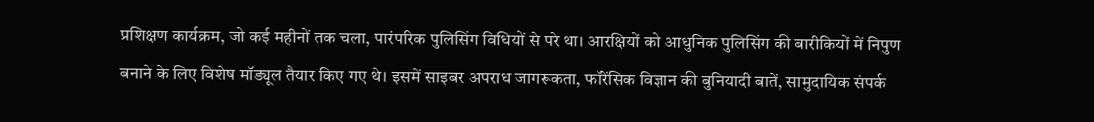प्रशिक्षण कार्यक्रम, जो कई महीनों तक चला, पारंपरिक पुलिसिंग विधियों से परे था। आरक्षियों को आधुनिक पुलिसिंग की बारीकियों में निपुण बनाने के लिए विशेष मॉड्यूल तैयार किए गए थे। इसमें साइबर अपराध जागरूकता, फॉरेंसिक विज्ञान की बुनियादी बातें, सामुदायिक संपर्क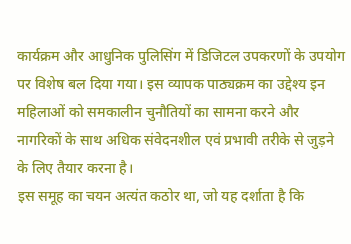कार्यक्रम और आधुनिक पुलिसिंग में डिजिटल उपकरणों के उपयोग पर विशेष बल दिया गया। इस व्यापक पाठ्यक्रम का उद्देश्य इन महिलाओं को समकालीन चुनौतियों का सामना करने और नागरिकों के साथ अधिक संवेदनशील एवं प्रभावी तरीके से जुड़ने के लिए तैयार करना है।
इस समूह का चयन अत्यंत कठोर था, जो यह दर्शाता है कि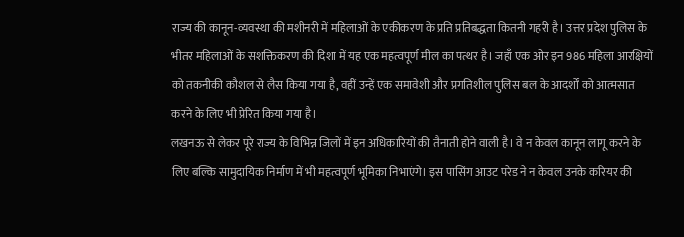राज्य की कानून-व्यवस्था की मशीनरी में महिलाओं के एकीकरण के प्रति प्रतिबद्धता कितनी गहरी है। उत्तर प्रदेश पुलिस के भीतर महिलाओं के सशक्तिकरण की दिशा में यह एक महत्वपूर्ण मील का पत्थर है। जहाँ एक ओर इन 986 महिला आरक्षियों को तकनीकी कौशल से लैस किया गया है, वहीं उन्हें एक समावेशी और प्रगतिशील पुलिस बल के आदर्शों को आत्मसात करने के लिए भी प्रेरित किया गया है।
लखनऊ से लेकर पूरे राज्य के विभिन्न जिलों में इन अधिकारियों की तैनाती होने वाली है। वे न केवल कानून लागू करने के लिए बल्कि सामुदायिक निर्माण में भी महत्वपूर्ण भूमिका निभाएंगे। इस पासिंग आउट परेड ने न केवल उनके करियर की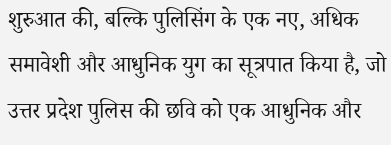शुरुआत की, बल्कि पुलिसिंग के एक नए, अधिक समावेशी और आधुनिक युग का सूत्रपात किया है, जो उत्तर प्रदेश पुलिस की छवि को एक आधुनिक और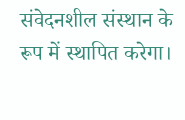संवेदनशील संस्थान के रूप में स्थापित करेगा।